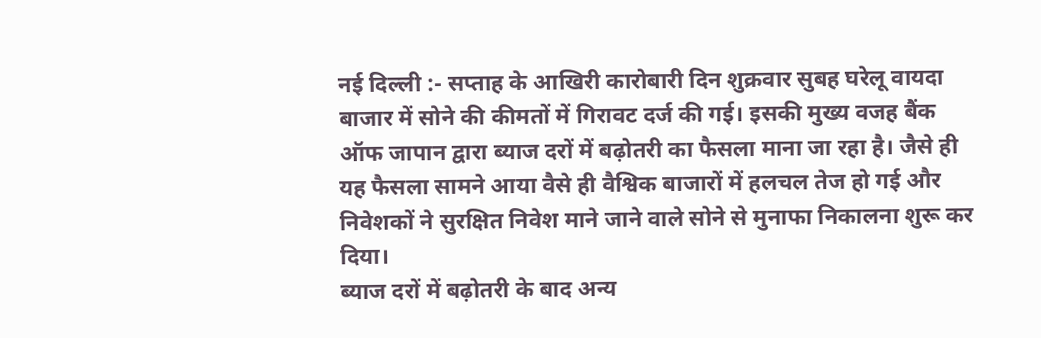नई दिल्ली :- सप्ताह के आखिरी कारोबारी दिन शुक्रवार सुबह घरेलू वायदा बाजार में सोने की कीमतों में गिरावट दर्ज की गई। इसकी मुख्य वजह बैंक ऑफ जापान द्वारा ब्याज दरों में बढ़ोतरी का फैसला माना जा रहा है। जैसे ही यह फैसला सामने आया वैसे ही वैश्विक बाजारों में हलचल तेज हो गई और निवेशकों ने सुरक्षित निवेश माने जाने वाले सोने से मुनाफा निकालना शुरू कर दिया।
ब्याज दरों में बढ़ोतरी के बाद अन्य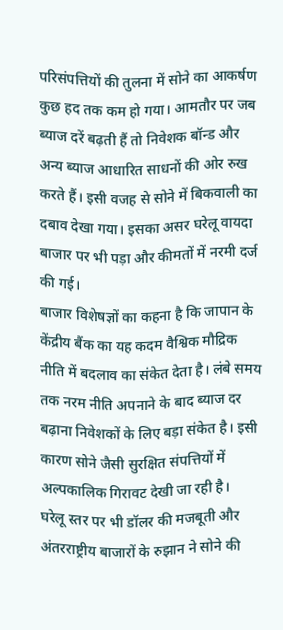परिसंपत्तियों की तुलना में सोने का आकर्षण कुछ हद तक कम हो गया। आमतौर पर जब ब्याज दरें बढ़ती हैं तो निवेशक बॉन्ड और अन्य ब्याज आधारित साधनों की ओर रुख करते हैं। इसी वजह से सोने में बिकवाली का दबाव देखा गया। इसका असर घरेलू वायदा बाजार पर भी पड़ा और कीमतों में नरमी दर्ज की गई।
बाजार विशेषज्ञों का कहना है कि जापान के केंद्रीय बैंक का यह कदम वैश्विक मौद्रिक नीति में बदलाव का संकेत देता है। लंबे समय तक नरम नीति अपनाने के बाद ब्याज दर बढ़ाना निवेशकों के लिए बड़ा संकेत है। इसी कारण सोने जैसी सुरक्षित संपत्तियों में अल्पकालिक गिरावट देखी जा रही है।
घरेलू स्तर पर भी डॉलर की मजबूती और अंतरराष्ट्रीय बाजारों के रुझान ने सोने की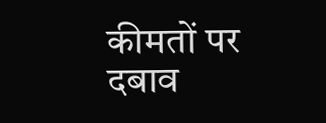कीमतों पर दबाव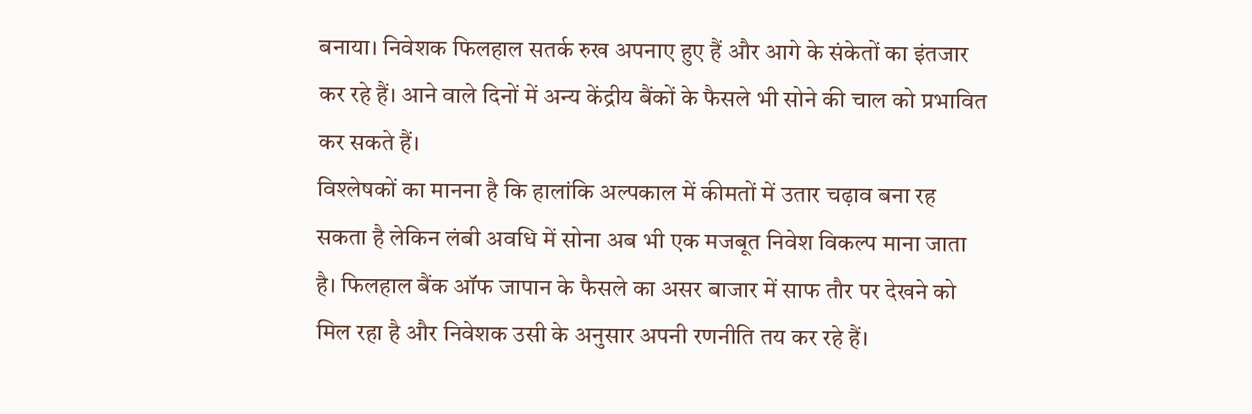बनाया। निवेशक फिलहाल सतर्क रुख अपनाए हुए हैं और आगे के संकेतों का इंतजार कर रहे हैं। आने वाले दिनों में अन्य केंद्रीय बैंकों के फैसले भी सोने की चाल को प्रभावित कर सकते हैं।
विश्लेषकों का मानना है कि हालांकि अल्पकाल में कीमतों में उतार चढ़ाव बना रह सकता है लेकिन लंबी अवधि में सोना अब भी एक मजबूत निवेश विकल्प माना जाता है। फिलहाल बैंक ऑफ जापान के फैसले का असर बाजार में साफ तौर पर देखने को मिल रहा है और निवेशक उसी के अनुसार अपनी रणनीति तय कर रहे हैं।